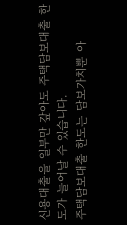신용대출을 일부만 갚아도 주택담보대출 한도가 늘어날 수 있습니다.
주택담보대출 한도는 담보가치뿐 아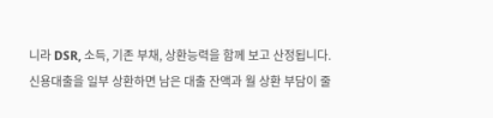니라 DSR, 소득, 기존 부채, 상환능력을 함께 보고 산정됩니다.
신용대출을 일부 상환하면 남은 대출 잔액과 월 상환 부담이 줄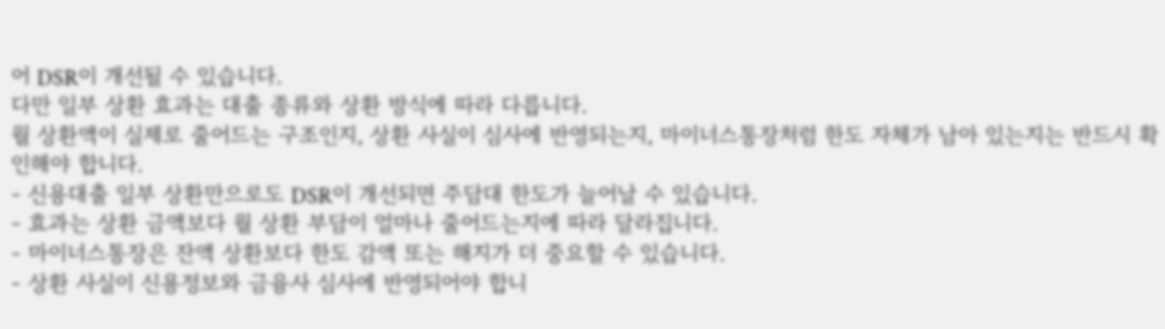어 DSR이 개선될 수 있습니다.
다만 일부 상환 효과는 대출 종류와 상환 방식에 따라 다릅니다.
월 상환액이 실제로 줄어드는 구조인지, 상환 사실이 심사에 반영되는지, 마이너스통장처럼 한도 자체가 남아 있는지는 반드시 확인해야 합니다.
- 신용대출 일부 상환만으로도 DSR이 개선되면 주담대 한도가 늘어날 수 있습니다.
- 효과는 상환 금액보다 월 상환 부담이 얼마나 줄어드는지에 따라 달라집니다.
- 마이너스통장은 잔액 상환보다 한도 감액 또는 해지가 더 중요할 수 있습니다.
- 상환 사실이 신용정보와 금융사 심사에 반영되어야 합니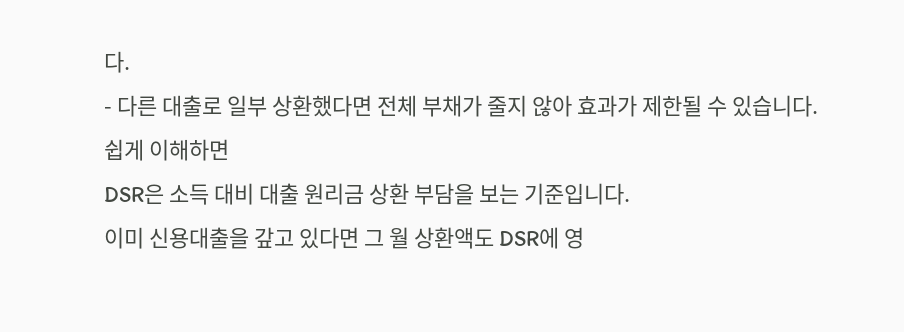다.
- 다른 대출로 일부 상환했다면 전체 부채가 줄지 않아 효과가 제한될 수 있습니다.
쉽게 이해하면
DSR은 소득 대비 대출 원리금 상환 부담을 보는 기준입니다.
이미 신용대출을 갚고 있다면 그 월 상환액도 DSR에 영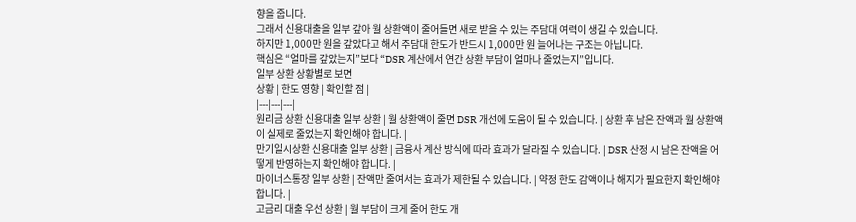향을 줍니다.
그래서 신용대출을 일부 갚아 월 상환액이 줄어들면 새로 받을 수 있는 주담대 여력이 생길 수 있습니다.
하지만 1,000만 원을 갚았다고 해서 주담대 한도가 반드시 1,000만 원 늘어나는 구조는 아닙니다.
핵심은 “얼마를 갚았는지”보다 “DSR 계산에서 연간 상환 부담이 얼마나 줄었는지”입니다.
일부 상환 상황별로 보면
상황 | 한도 영향 | 확인할 점 |
|---|---|---|
원리금 상환 신용대출 일부 상환 | 월 상환액이 줄면 DSR 개선에 도움이 될 수 있습니다. | 상환 후 남은 잔액과 월 상환액이 실제로 줄었는지 확인해야 합니다. |
만기일시상환 신용대출 일부 상환 | 금융사 계산 방식에 따라 효과가 달라질 수 있습니다. | DSR 산정 시 남은 잔액을 어떻게 반영하는지 확인해야 합니다. |
마이너스통장 일부 상환 | 잔액만 줄여서는 효과가 제한될 수 있습니다. | 약정 한도 감액이나 해지가 필요한지 확인해야 합니다. |
고금리 대출 우선 상환 | 월 부담이 크게 줄어 한도 개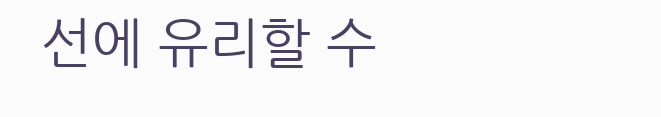선에 유리할 수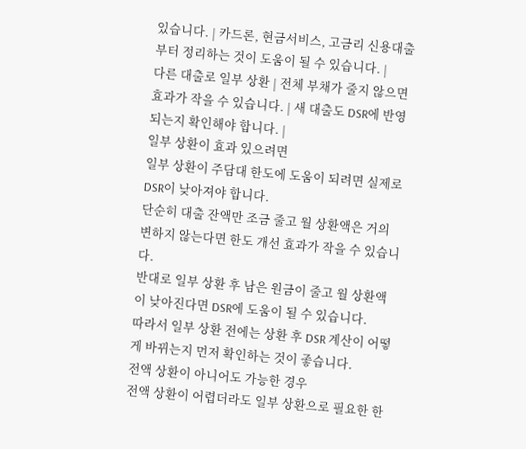있습니다. | 카드론, 현금서비스, 고금리 신용대출부터 정리하는 것이 도움이 될 수 있습니다. |
다른 대출로 일부 상환 | 전체 부채가 줄지 않으면 효과가 작을 수 있습니다. | 새 대출도 DSR에 반영되는지 확인해야 합니다. |
일부 상환이 효과 있으려면
일부 상환이 주담대 한도에 도움이 되려면 실제로 DSR이 낮아져야 합니다.
단순히 대출 잔액만 조금 줄고 월 상환액은 거의 변하지 않는다면 한도 개선 효과가 작을 수 있습니다.
반대로 일부 상환 후 남은 원금이 줄고 월 상환액이 낮아진다면 DSR에 도움이 될 수 있습니다.
따라서 일부 상환 전에는 상환 후 DSR 계산이 어떻게 바뀌는지 먼저 확인하는 것이 좋습니다.
전액 상환이 아니어도 가능한 경우
전액 상환이 어렵더라도 일부 상환으로 필요한 한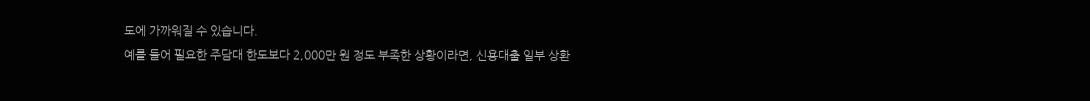도에 가까워질 수 있습니다.
예를 들어 필요한 주담대 한도보다 2,000만 원 정도 부족한 상황이라면, 신용대출 일부 상환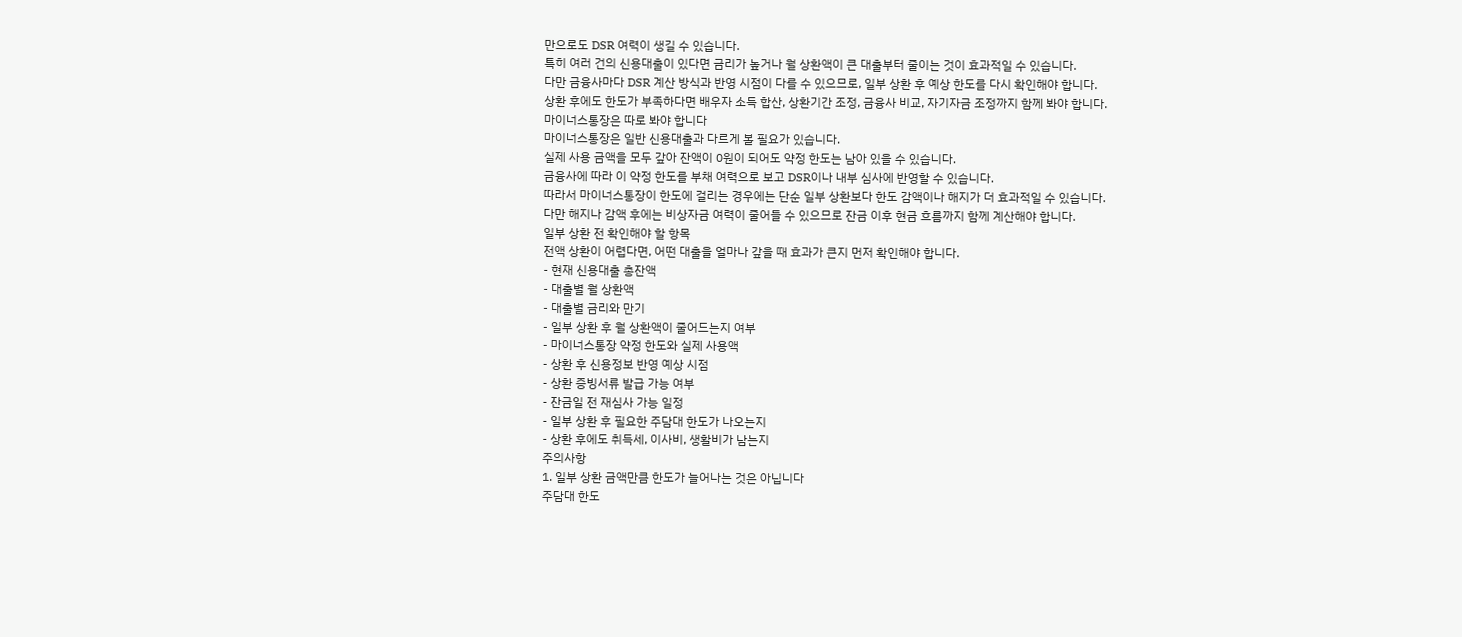만으로도 DSR 여력이 생길 수 있습니다.
특히 여러 건의 신용대출이 있다면 금리가 높거나 월 상환액이 큰 대출부터 줄이는 것이 효과적일 수 있습니다.
다만 금융사마다 DSR 계산 방식과 반영 시점이 다를 수 있으므로, 일부 상환 후 예상 한도를 다시 확인해야 합니다.
상환 후에도 한도가 부족하다면 배우자 소득 합산, 상환기간 조정, 금융사 비교, 자기자금 조정까지 함께 봐야 합니다.
마이너스통장은 따로 봐야 합니다
마이너스통장은 일반 신용대출과 다르게 볼 필요가 있습니다.
실제 사용 금액을 모두 갚아 잔액이 0원이 되어도 약정 한도는 남아 있을 수 있습니다.
금융사에 따라 이 약정 한도를 부채 여력으로 보고 DSR이나 내부 심사에 반영할 수 있습니다.
따라서 마이너스통장이 한도에 걸리는 경우에는 단순 일부 상환보다 한도 감액이나 해지가 더 효과적일 수 있습니다.
다만 해지나 감액 후에는 비상자금 여력이 줄어들 수 있으므로 잔금 이후 현금 흐름까지 함께 계산해야 합니다.
일부 상환 전 확인해야 할 항목
전액 상환이 어렵다면, 어떤 대출을 얼마나 갚을 때 효과가 큰지 먼저 확인해야 합니다.
- 현재 신용대출 총잔액
- 대출별 월 상환액
- 대출별 금리와 만기
- 일부 상환 후 월 상환액이 줄어드는지 여부
- 마이너스통장 약정 한도와 실제 사용액
- 상환 후 신용정보 반영 예상 시점
- 상환 증빙서류 발급 가능 여부
- 잔금일 전 재심사 가능 일정
- 일부 상환 후 필요한 주담대 한도가 나오는지
- 상환 후에도 취득세, 이사비, 생활비가 남는지
주의사항
1. 일부 상환 금액만큼 한도가 늘어나는 것은 아닙니다
주담대 한도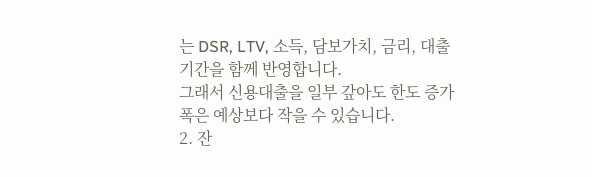는 DSR, LTV, 소득, 담보가치, 금리, 대출기간을 함께 반영합니다.
그래서 신용대출을 일부 갚아도 한도 증가 폭은 예상보다 작을 수 있습니다.
2. 잔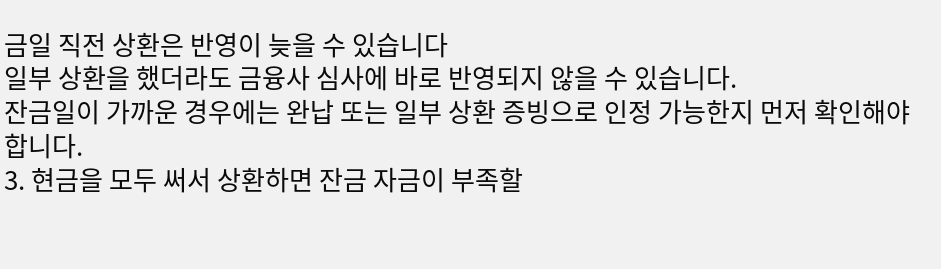금일 직전 상환은 반영이 늦을 수 있습니다
일부 상환을 했더라도 금융사 심사에 바로 반영되지 않을 수 있습니다.
잔금일이 가까운 경우에는 완납 또는 일부 상환 증빙으로 인정 가능한지 먼저 확인해야 합니다.
3. 현금을 모두 써서 상환하면 잔금 자금이 부족할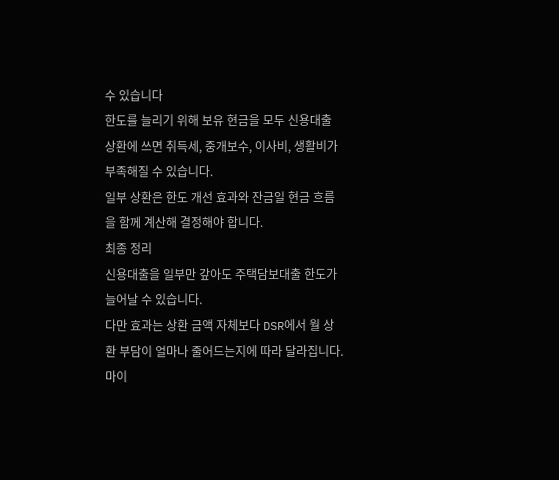수 있습니다
한도를 늘리기 위해 보유 현금을 모두 신용대출 상환에 쓰면 취득세, 중개보수, 이사비, 생활비가 부족해질 수 있습니다.
일부 상환은 한도 개선 효과와 잔금일 현금 흐름을 함께 계산해 결정해야 합니다.
최종 정리
신용대출을 일부만 갚아도 주택담보대출 한도가 늘어날 수 있습니다.
다만 효과는 상환 금액 자체보다 DSR에서 월 상환 부담이 얼마나 줄어드는지에 따라 달라집니다.
마이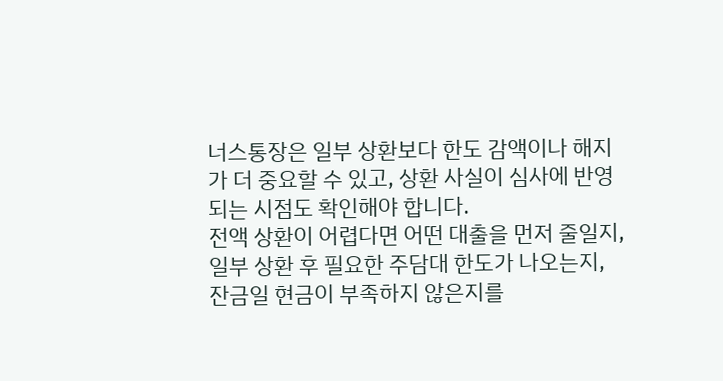너스통장은 일부 상환보다 한도 감액이나 해지가 더 중요할 수 있고, 상환 사실이 심사에 반영되는 시점도 확인해야 합니다.
전액 상환이 어렵다면 어떤 대출을 먼저 줄일지, 일부 상환 후 필요한 주담대 한도가 나오는지, 잔금일 현금이 부족하지 않은지를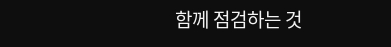함께 점검하는 것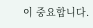이 중요합니다.